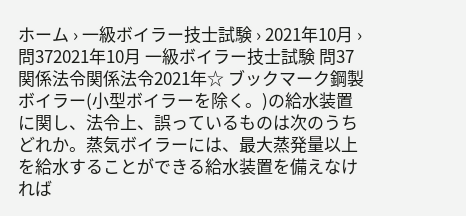ホーム › 一級ボイラー技士試験 › 2021年10月 › 問372021年10月 一級ボイラー技士試験 問37関係法令関係法令2021年☆ ブックマーク鋼製ボイラー(小型ボイラーを除く。)の給水装置に関し、法令上、誤っているものは次のうちどれか。蒸気ボイラーには、最大蒸発量以上を給水することができる給水装置を備えなければ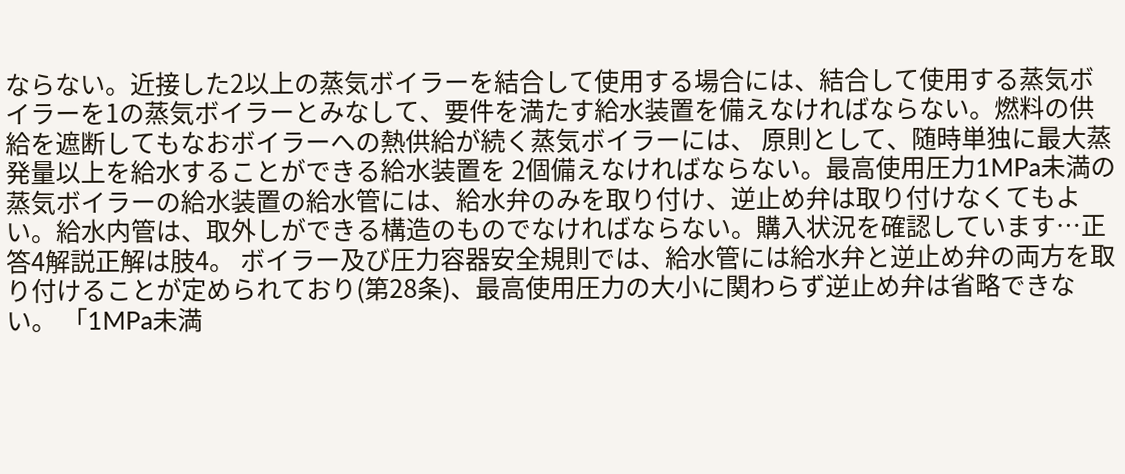ならない。近接した2以上の蒸気ボイラーを結合して使用する場合には、結合して使用する蒸気ボイラーを1の蒸気ボイラーとみなして、要件を満たす給水装置を備えなければならない。燃料の供給を遮断してもなおボイラーへの熱供給が続く蒸気ボイラーには、 原則として、随時単独に最大蒸発量以上を給水することができる給水装置を 2個備えなければならない。最高使用圧力1MPa未満の蒸気ボイラーの給水装置の給水管には、給水弁のみを取り付け、逆止め弁は取り付けなくてもよい。給水内管は、取外しができる構造のものでなければならない。購入状況を確認しています…正答4解説正解は肢4。 ボイラー及び圧力容器安全規則では、給水管には給水弁と逆止め弁の両方を取り付けることが定められており(第28条)、最高使用圧力の大小に関わらず逆止め弁は省略できない。 「1MPa未満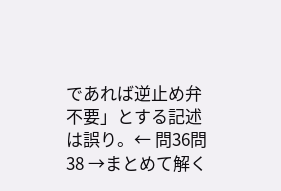であれば逆止め弁不要」とする記述は誤り。← 問36問38 →まとめて解く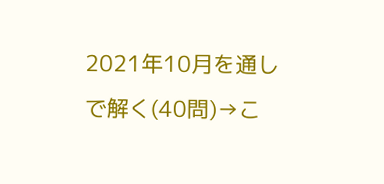2021年10月を通しで解く(40問)→こ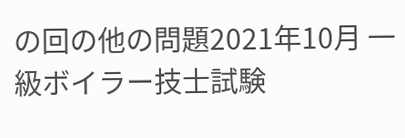の回の他の問題2021年10月 一級ボイラー技士試験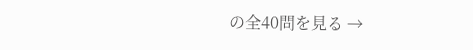の全40問を見る →